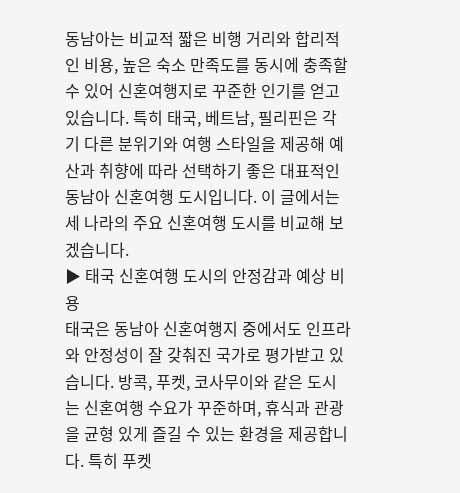동남아는 비교적 짧은 비행 거리와 합리적인 비용, 높은 숙소 만족도를 동시에 충족할 수 있어 신혼여행지로 꾸준한 인기를 얻고 있습니다. 특히 태국, 베트남, 필리핀은 각기 다른 분위기와 여행 스타일을 제공해 예산과 취향에 따라 선택하기 좋은 대표적인 동남아 신혼여행 도시입니다. 이 글에서는 세 나라의 주요 신혼여행 도시를 비교해 보겠습니다.
▶ 태국 신혼여행 도시의 안정감과 예상 비용
태국은 동남아 신혼여행지 중에서도 인프라와 안정성이 잘 갖춰진 국가로 평가받고 있습니다. 방콕, 푸켓, 코사무이와 같은 도시는 신혼여행 수요가 꾸준하며, 휴식과 관광을 균형 있게 즐길 수 있는 환경을 제공합니다. 특히 푸켓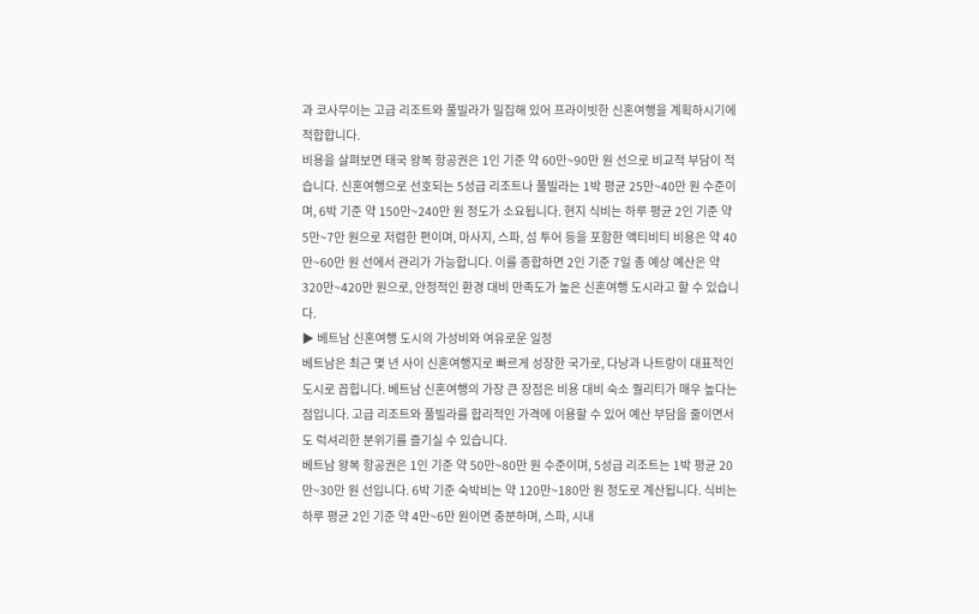과 코사무이는 고급 리조트와 풀빌라가 밀집해 있어 프라이빗한 신혼여행을 계획하시기에 적합합니다.
비용을 살펴보면 태국 왕복 항공권은 1인 기준 약 60만~90만 원 선으로 비교적 부담이 적습니다. 신혼여행으로 선호되는 5성급 리조트나 풀빌라는 1박 평균 25만~40만 원 수준이며, 6박 기준 약 150만~240만 원 정도가 소요됩니다. 현지 식비는 하루 평균 2인 기준 약 5만~7만 원으로 저렴한 편이며, 마사지, 스파, 섬 투어 등을 포함한 액티비티 비용은 약 40만~60만 원 선에서 관리가 가능합니다. 이를 종합하면 2인 기준 7일 총 예상 예산은 약 320만~420만 원으로, 안정적인 환경 대비 만족도가 높은 신혼여행 도시라고 할 수 있습니다.
▶ 베트남 신혼여행 도시의 가성비와 여유로운 일정
베트남은 최근 몇 년 사이 신혼여행지로 빠르게 성장한 국가로, 다낭과 나트랑이 대표적인 도시로 꼽힙니다. 베트남 신혼여행의 가장 큰 장점은 비용 대비 숙소 퀄리티가 매우 높다는 점입니다. 고급 리조트와 풀빌라를 합리적인 가격에 이용할 수 있어 예산 부담을 줄이면서도 럭셔리한 분위기를 즐기실 수 있습니다.
베트남 왕복 항공권은 1인 기준 약 50만~80만 원 수준이며, 5성급 리조트는 1박 평균 20만~30만 원 선입니다. 6박 기준 숙박비는 약 120만~180만 원 정도로 계산됩니다. 식비는 하루 평균 2인 기준 약 4만~6만 원이면 충분하며, 스파, 시내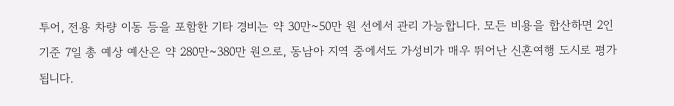투어, 전용 차량 이동 등을 포함한 기타 경비는 약 30만~50만 원 선에서 관리 가능합니다. 모든 비용을 합산하면 2인 기준 7일 총 예상 예산은 약 280만~380만 원으로, 동남아 지역 중에서도 가성비가 매우 뛰어난 신혼여행 도시로 평가됩니다.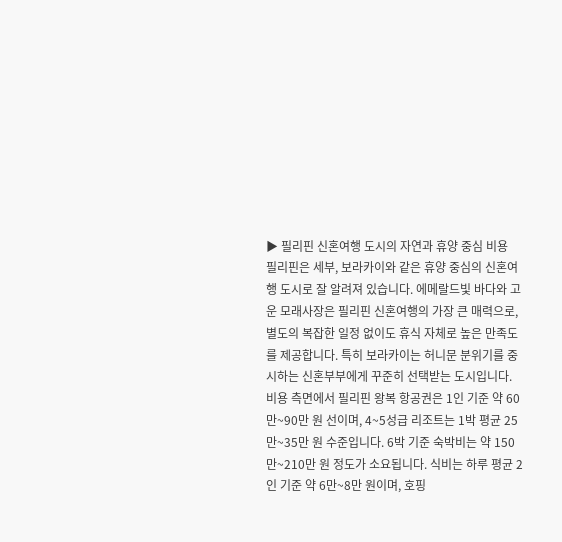▶ 필리핀 신혼여행 도시의 자연과 휴양 중심 비용
필리핀은 세부, 보라카이와 같은 휴양 중심의 신혼여행 도시로 잘 알려져 있습니다. 에메랄드빛 바다와 고운 모래사장은 필리핀 신혼여행의 가장 큰 매력으로, 별도의 복잡한 일정 없이도 휴식 자체로 높은 만족도를 제공합니다. 특히 보라카이는 허니문 분위기를 중시하는 신혼부부에게 꾸준히 선택받는 도시입니다.
비용 측면에서 필리핀 왕복 항공권은 1인 기준 약 60만~90만 원 선이며, 4~5성급 리조트는 1박 평균 25만~35만 원 수준입니다. 6박 기준 숙박비는 약 150만~210만 원 정도가 소요됩니다. 식비는 하루 평균 2인 기준 약 6만~8만 원이며, 호핑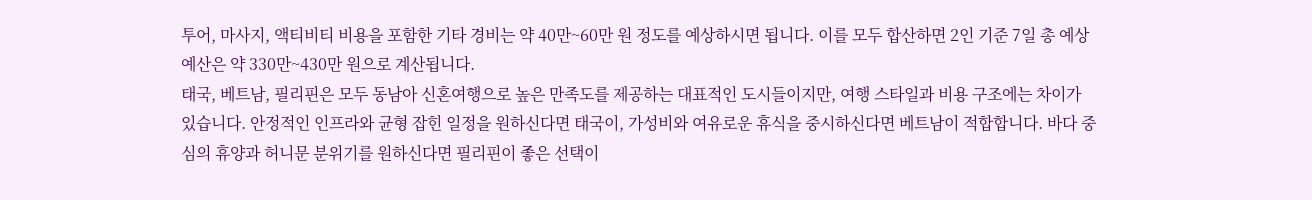투어, 마사지, 액티비티 비용을 포함한 기타 경비는 약 40만~60만 원 정도를 예상하시면 됩니다. 이를 모두 합산하면 2인 기준 7일 총 예상 예산은 약 330만~430만 원으로 계산됩니다.
태국, 베트남, 필리핀은 모두 동남아 신혼여행으로 높은 만족도를 제공하는 대표적인 도시들이지만, 여행 스타일과 비용 구조에는 차이가 있습니다. 안정적인 인프라와 균형 잡힌 일정을 원하신다면 태국이, 가성비와 여유로운 휴식을 중시하신다면 베트남이 적합합니다. 바다 중심의 휴양과 허니문 분위기를 원하신다면 필리핀이 좋은 선택이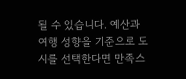될 수 있습니다. 예산과 여행 성향을 기준으로 도시를 선택한다면 만족스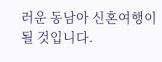러운 동남아 신혼여행이 될 것입니다.